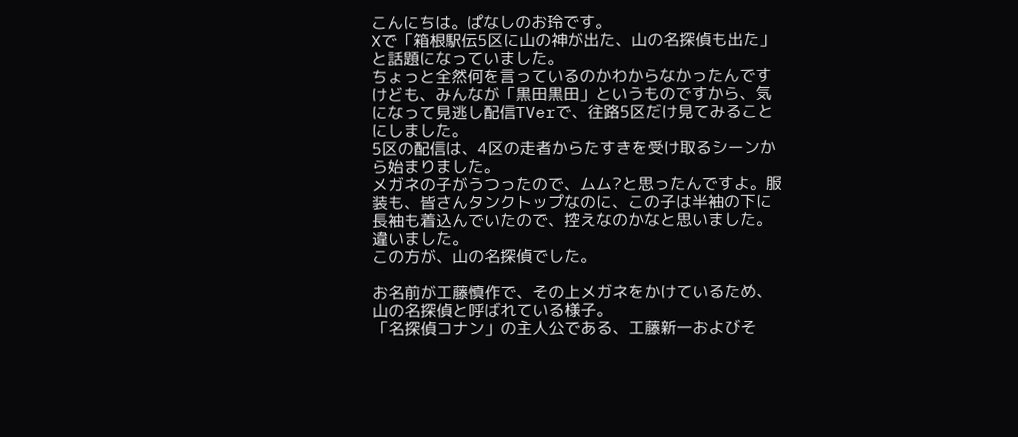こんにちは。ぱなしのお玲です。
Xで「箱根駅伝5区に山の神が出た、山の名探偵も出た」と話題になっていました。
ちょっと全然何を言っているのかわからなかったんですけども、みんなが「黒田黒田」というものですから、気になって見逃し配信TVerで、往路5区だけ見てみることにしました。
5区の配信は、4区の走者からたすきを受け取るシーンから始まりました。
メガネの子がうつったので、ムム?と思ったんですよ。服装も、皆さんタンクトップなのに、この子は半袖の下に長袖も着込んでいたので、控えなのかなと思いました。
違いました。
この方が、山の名探偵でした。

お名前が工藤慎作で、その上メガネをかけているため、山の名探偵と呼ばれている様子。
「名探偵コナン」の主人公である、工藤新一およびそ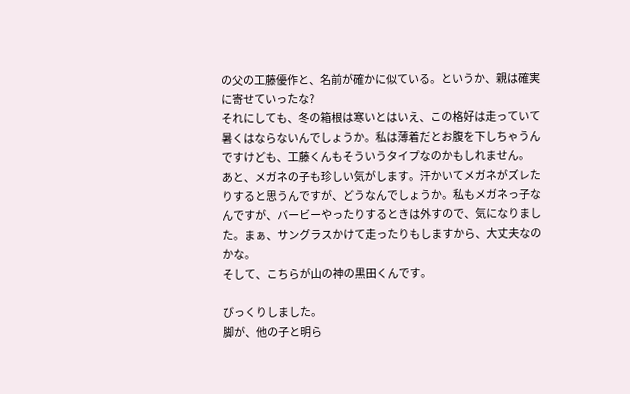の父の工藤優作と、名前が確かに似ている。というか、親は確実に寄せていったな?
それにしても、冬の箱根は寒いとはいえ、この格好は走っていて暑くはならないんでしょうか。私は薄着だとお腹を下しちゃうんですけども、工藤くんもそういうタイプなのかもしれません。
あと、メガネの子も珍しい気がします。汗かいてメガネがズレたりすると思うんですが、どうなんでしょうか。私もメガネっ子なんですが、バービーやったりするときは外すので、気になりました。まぁ、サングラスかけて走ったりもしますから、大丈夫なのかな。
そして、こちらが山の神の黒田くんです。

びっくりしました。
脚が、他の子と明ら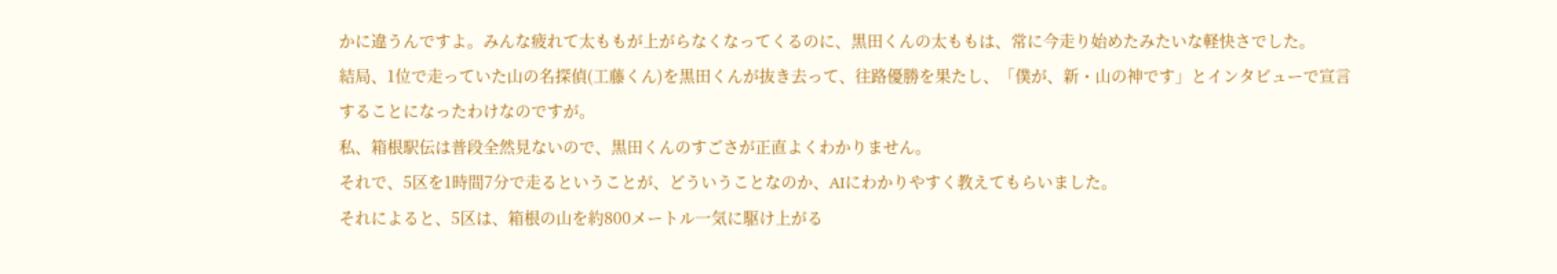かに違うんですよ。みんな疲れて太ももが上がらなくなってくるのに、黒田くんの太ももは、常に今走り始めたみたいな軽快さでした。
結局、1位で走っていた山の名探偵(工藤くん)を黒田くんが抜き去って、往路優勝を果たし、「僕が、新・山の神です」とインタビューで宣言することになったわけなのですが。
私、箱根駅伝は普段全然見ないので、黒田くんのすごさが正直よくわかりません。
それで、5区を1時間7分で走るということが、どういうことなのか、AIにわかりやすく教えてもらいました。
それによると、5区は、箱根の山を約800メートル一気に駆け上がる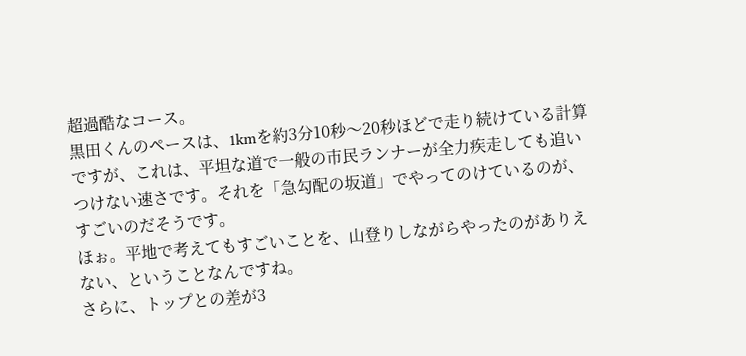超過酷なコース。
黒田くんのペースは、1kmを約3分10秒〜20秒ほどで走り続けている計算ですが、これは、平坦な道で一般の市民ランナーが全力疾走しても追いつけない速さです。それを「急勾配の坂道」でやってのけているのが、すごいのだそうです。
ほぉ。平地で考えてもすごいことを、山登りしながらやったのがありえない、ということなんですね。
さらに、トップとの差が3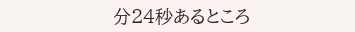分24秒あるところ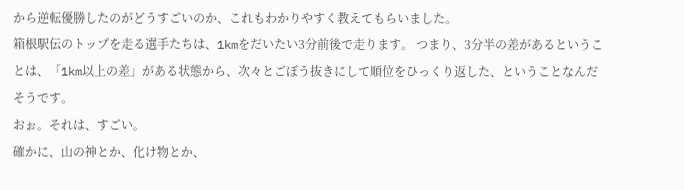から逆転優勝したのがどうすごいのか、これもわかりやすく教えてもらいました。
箱根駅伝のトップを走る選手たちは、1kmをだいたい3分前後で走ります。 つまり、3分半の差があるということは、「1km以上の差」がある状態から、次々とごぼう抜きにして順位をひっくり返した、ということなんだそうです。
おぉ。それは、すごい。
確かに、山の神とか、化け物とか、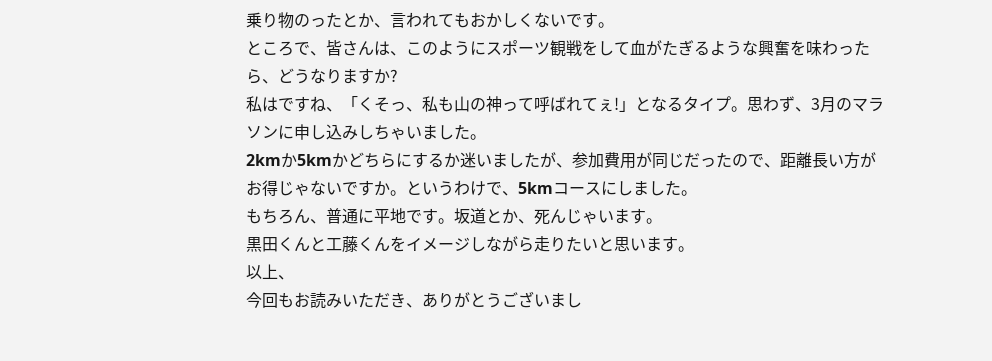乗り物のったとか、言われてもおかしくないです。
ところで、皆さんは、このようにスポーツ観戦をして血がたぎるような興奮を味わったら、どうなりますか?
私はですね、「くそっ、私も山の神って呼ばれてぇ!」となるタイプ。思わず、3月のマラソンに申し込みしちゃいました。
2kmか5kmかどちらにするか迷いましたが、参加費用が同じだったので、距離長い方がお得じゃないですか。というわけで、5kmコースにしました。
もちろん、普通に平地です。坂道とか、死んじゃいます。
黒田くんと工藤くんをイメージしながら走りたいと思います。
以上、
今回もお読みいただき、ありがとうございまし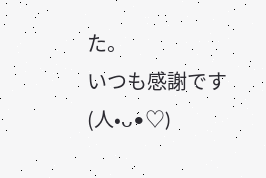た。
いつも感謝です(人•ᴗ•♡)